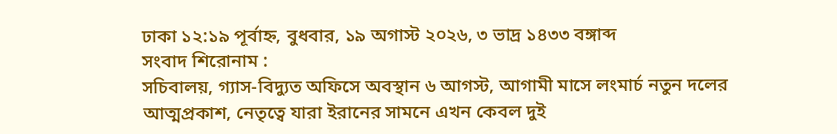ঢাকা ১২:১৯ পূর্বাহ্ন, বুধবার, ১৯ অগাস্ট ২০২৬, ৩ ভাদ্র ১৪৩৩ বঙ্গাব্দ
সংবাদ শিরোনাম :
সচিবালয়, গ্যাস-বিদ্যুত অফিসে অবস্থান ৬ আগস্ট, আগামী মাসে লংমার্চ নতুন দলের আত্মপ্রকাশ, নেতৃত্বে যারা ইরানের সামনে এখন কেবল দুই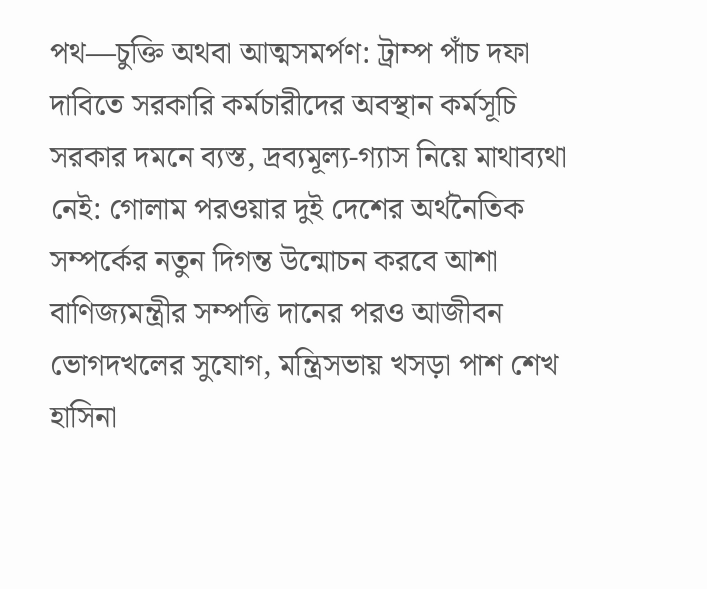পথ—চুক্তি অথবা আত্মসমর্পণ: ট্রাম্প পাঁচ দফা দাবিতে সরকারি কর্মচারীদের অবস্থান কর্মসূচি সরকার দমনে ব্যস্ত, দ্রব্যমূল্য-গ্যাস নিয়ে মাথাব্যথা নেই: গোলাম পরওয়ার দুই দেশের অর্থনৈতিক সম্পর্কের নতুন দিগন্ত উন্মোচন করবে আশা বাণিজ্যমন্ত্রীর সম্পত্তি দানের পরও আজীবন ভোগদখলের সুযোগ, মন্ত্রিসভায় খসড়া পাশ শেখ হাসিনা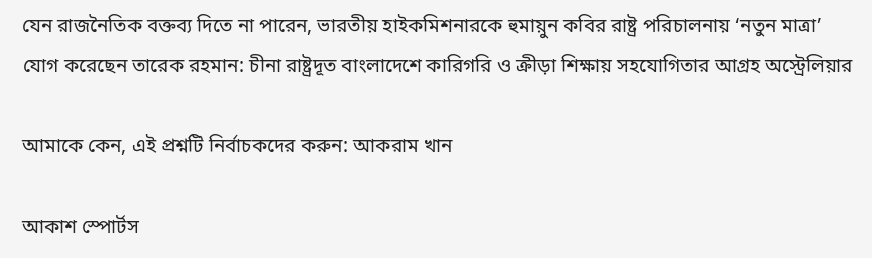যেন রাজনৈতিক বক্তব্য দিতে না পারেন, ভারতীয় হাইকমিশনারকে হুমায়ুন কবির রাষ্ট্র পরিচালনায় ‘নতুন মাত্রা’ যোগ করেছেন তারেক রহমান: চীনা রাষ্ট্রদূত বাংলাদেশে কারিগরি ও ক্রীড়া শিক্ষায় সহযোগিতার আগ্রহ অস্ট্রেলিয়ার

আমাকে কেন, এই প্রশ্নটি নির্বাচকদের করুন: আকরাম খান

আকাশ স্পোর্টস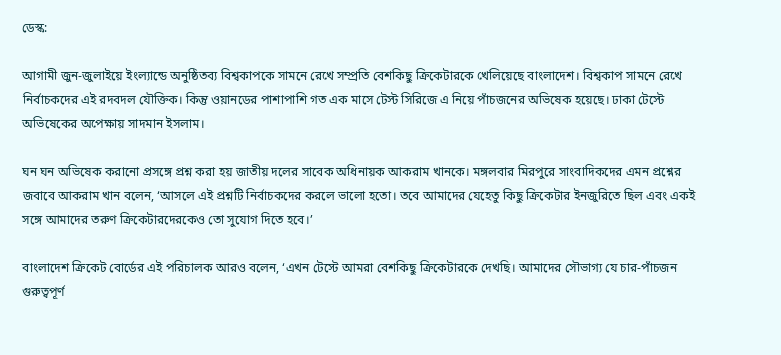ডেস্ক:

আগামী জুন-জুলাইয়ে ইংল্যান্ডে অনুষ্ঠিতব্য বিশ্বকাপকে সামনে রেখে সম্প্রতি বেশকিছু ক্রিকেটারকে খেলিয়েছে বাংলাদেশ। বিশ্বকাপ সামনে রেখে নির্বাচকদের এই রদবদল যৌক্তিক। কিন্তু ওয়ানডের পাশাপাশি গত এক মাসে টেস্ট সিরিজে এ নিয়ে পাঁচজনের অভিষেক হয়েছে। ঢাকা টেস্টে অভিষেকের অপেক্ষায় সাদমান ইসলাম।

ঘন ঘন অভিষেক করানো প্রসঙ্গে প্রশ্ন করা হয় জাতীয় দলের সাবেক অধিনায়ক আকরাম খানকে। মঙ্গলবার মিরপুরে সাংবাদিকদের এমন প্রশ্নের জবাবে আকরাম খান বলেন, ‘আসলে এই প্রশ্নটি নির্বাচকদের করলে ভালো হতো। তবে আমাদের যেহেতু কিছু ক্রিকেটার ইনজুরিতে ছিল এবং একই সঙ্গে আমাদের তরুণ ক্রিকেটারদেরকেও তো সুযোগ দিতে হবে।’

বাংলাদেশ ক্রিকেট বোর্ডের এই পরিচালক আরও বলেন, ‘এখন টেস্টে আমরা বেশকিছু ক্রিকেটারকে দেখছি। আমাদের সৌভাগ্য যে চার-পাঁচজন গুরুত্বপূর্ণ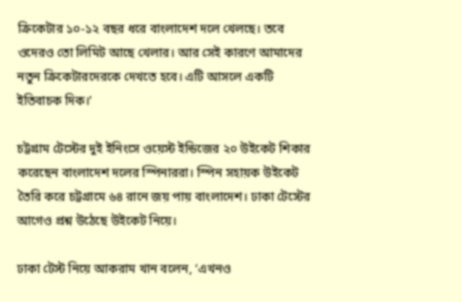ক্রিকেটার ১০-১২ বছর ধরে বাংলাদেশ দলে খেলছে। তবে ওদেরও তো লিমিট আছে খেলার। আর সেই কারণে আমাদের নতুন ক্রিকেটারদেরকে দেখতে হবে। এটি আসলে একটি ইতিবাচক দিক।’

চট্টগ্রাম টেস্টের দুই ইনিংসে ওয়েস্ট ইন্ডিজের ২০ উইকেট শিকার করেছেন বাংলাদেশ দলের স্পিনাররা। স্পিন সহায়ক উইকেট তৈরি করে চট্টগ্রামে ৬৪ রানে জয় পায় বাংলাদেশ। ঢাকা টেস্টের আগেও প্রশ্ন উঠেছে উইকেট নিয়ে।

ঢাকা টেস্ট নিয়ে আকরাম খান বলেন, ‘এখনও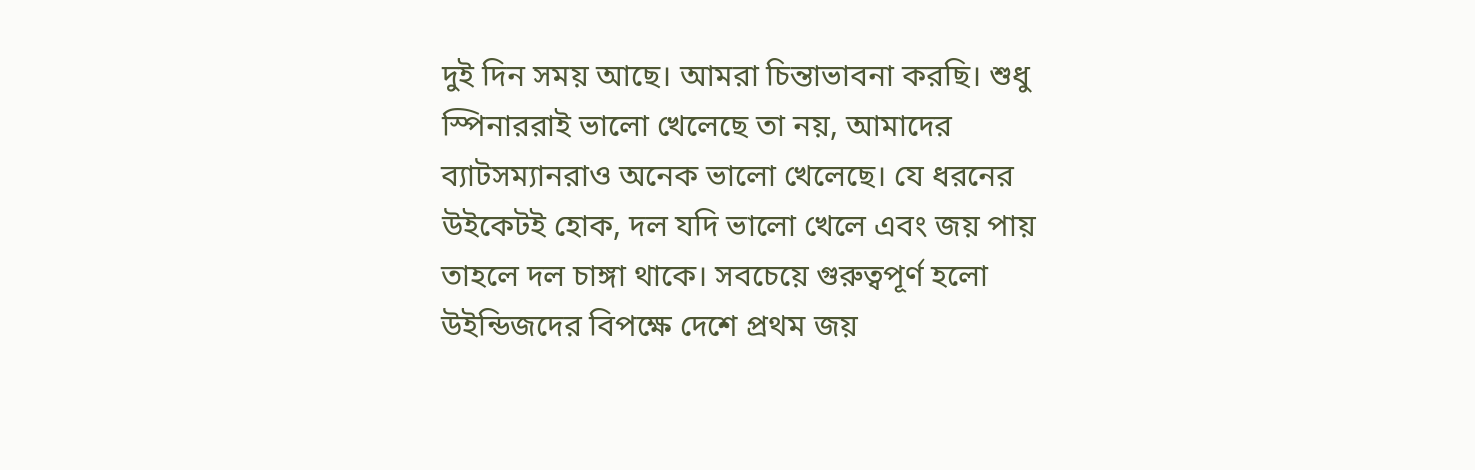দুই দিন সময় আছে। আমরা চিন্তাভাবনা করছি। শুধু স্পিনাররাই ভালো খেলেছে তা নয়, আমাদের ব্যাটসম্যানরাও অনেক ভালো খেলেছে। যে ধরনের উইকেটই হোক, দল যদি ভালো খেলে এবং জয় পায় তাহলে দল চাঙ্গা থাকে। সবচেয়ে গুরুত্বপূর্ণ হলো উইন্ডিজদের বিপক্ষে দেশে প্রথম জয়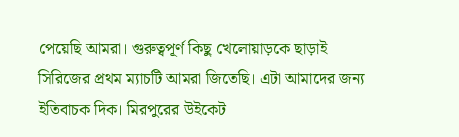পেয়েছি আমরা। গুরুত্বপূর্ণ কিছু খেলোয়াড়কে ছাড়াই সিরিজের প্রথম ম্যাচটি আমরা জিতেছি। এটা আমাদের জন্য ইতিবাচক দিক। মিরপুরের উইকেট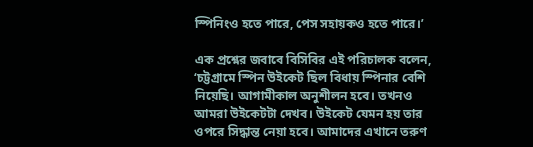স্পিনিংও হতে পারে, পেস সহায়কও হতে পারে।’

এক প্রশ্নের জবাবে বিসিবির এই পরিচালক বলেন, ‘চট্টগ্রামে স্পিন উইকেট ছিল বিধায় স্পিনার বেশি নিয়েছি। আগামীকাল অনুশীলন হবে। তখনও আমরা উইকেটটা দেখব। উইকেট যেমন হয় তার ওপরে সিদ্ধান্ত নেয়া হবে। আমাদের এখানে তরুণ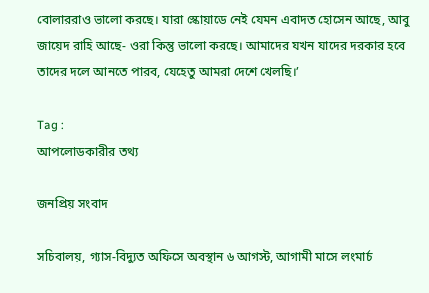বোলাররাও ভালো করছে। যারা স্কোয়াডে নেই যেমন এবাদত হোসেন আছে, আবু জায়েদ রাহি আছে- ওরা কিন্তু ভালো করছে। আমাদের যখন যাদের দরকার হবে তাদের দলে আনতে পারব, যেহেতু আমরা দেশে খেলছি।’

Tag :
আপলোডকারীর তথ্য

জনপ্রিয় সংবাদ

সচিবালয়, গ্যাস-বিদ্যুত অফিসে অবস্থান ৬ আগস্ট, আগামী মাসে লংমার্চ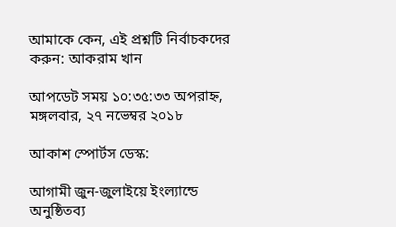আমাকে কেন, এই প্রশ্নটি নির্বাচকদের করুন: আকরাম খান

আপডেট সময় ১০:৩৫:৩৩ অপরাহ্ন, মঙ্গলবার, ২৭ নভেম্বর ২০১৮

আকাশ স্পোর্টস ডেস্ক:

আগামী জুন-জুলাইয়ে ইংল্যান্ডে অনুষ্ঠিতব্য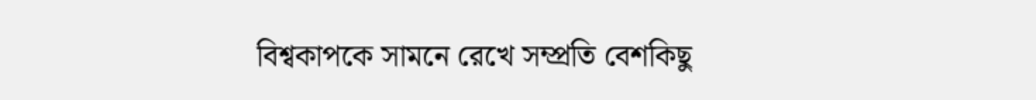বিশ্বকাপকে সামনে রেখে সম্প্রতি বেশকিছু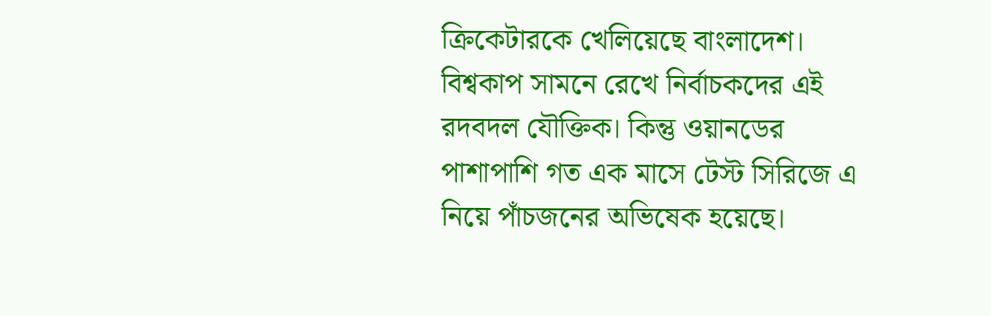ক্রিকেটারকে খেলিয়েছে বাংলাদেশ। বিশ্বকাপ সামনে রেখে নির্বাচকদের এই রদবদল যৌক্তিক। কিন্তু ওয়ানডের পাশাপাশি গত এক মাসে টেস্ট সিরিজে এ নিয়ে পাঁচজনের অভিষেক হয়েছে।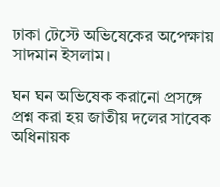ঢাকা টেস্টে অভিষেকের অপেক্ষায় সাদমান ইসলাম।

ঘন ঘন অভিষেক করানো প্রসঙ্গে প্রশ্ন করা হয় জাতীয় দলের সাবেক অধিনায়ক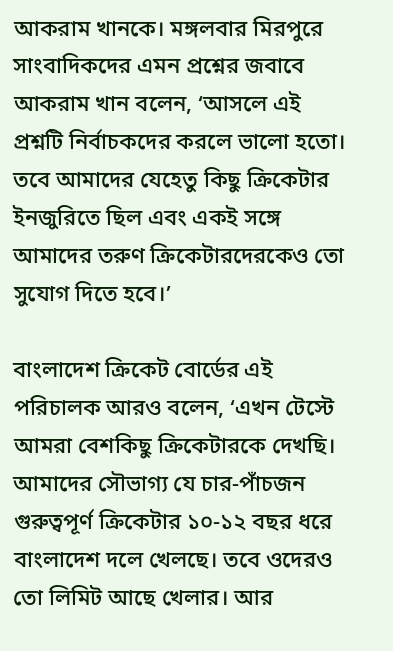আকরাম খানকে। মঙ্গলবার মিরপুরে সাংবাদিকদের এমন প্রশ্নের জবাবে আকরাম খান বলেন, ‘আসলে এই প্রশ্নটি নির্বাচকদের করলে ভালো হতো। তবে আমাদের যেহেতু কিছু ক্রিকেটার ইনজুরিতে ছিল এবং একই সঙ্গে আমাদের তরুণ ক্রিকেটারদেরকেও তো সুযোগ দিতে হবে।’

বাংলাদেশ ক্রিকেট বোর্ডের এই পরিচালক আরও বলেন, ‘এখন টেস্টে আমরা বেশকিছু ক্রিকেটারকে দেখছি। আমাদের সৌভাগ্য যে চার-পাঁচজন গুরুত্বপূর্ণ ক্রিকেটার ১০-১২ বছর ধরে বাংলাদেশ দলে খেলছে। তবে ওদেরও তো লিমিট আছে খেলার। আর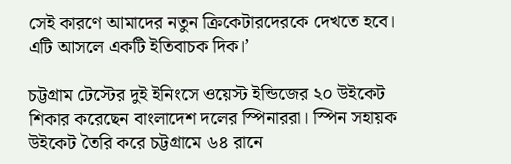সেই কারণে আমাদের নতুন ক্রিকেটারদেরকে দেখতে হবে। এটি আসলে একটি ইতিবাচক দিক।’

চট্টগ্রাম টেস্টের দুই ইনিংসে ওয়েস্ট ইন্ডিজের ২০ উইকেট শিকার করেছেন বাংলাদেশ দলের স্পিনাররা। স্পিন সহায়ক উইকেট তৈরি করে চট্টগ্রামে ৬৪ রানে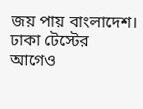জয় পায় বাংলাদেশ। ঢাকা টেস্টের আগেও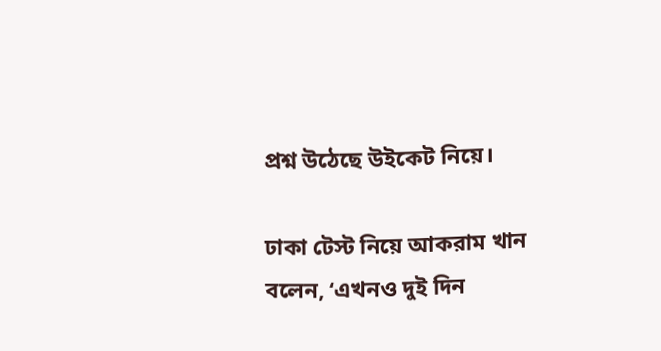প্রশ্ন উঠেছে উইকেট নিয়ে।

ঢাকা টেস্ট নিয়ে আকরাম খান বলেন, ‘এখনও দুই দিন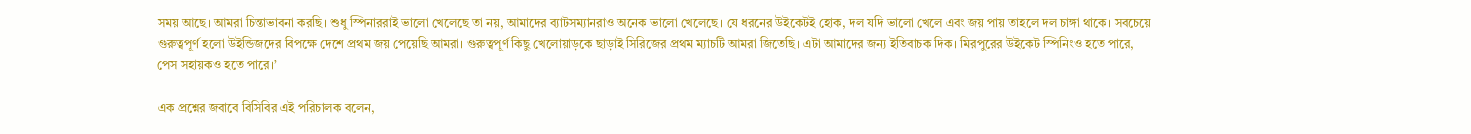সময় আছে। আমরা চিন্তাভাবনা করছি। শুধু স্পিনাররাই ভালো খেলেছে তা নয়, আমাদের ব্যাটসম্যানরাও অনেক ভালো খেলেছে। যে ধরনের উইকেটই হোক, দল যদি ভালো খেলে এবং জয় পায় তাহলে দল চাঙ্গা থাকে। সবচেয়ে গুরুত্বপূর্ণ হলো উইন্ডিজদের বিপক্ষে দেশে প্রথম জয় পেয়েছি আমরা। গুরুত্বপূর্ণ কিছু খেলোয়াড়কে ছাড়াই সিরিজের প্রথম ম্যাচটি আমরা জিতেছি। এটা আমাদের জন্য ইতিবাচক দিক। মিরপুরের উইকেট স্পিনিংও হতে পারে, পেস সহায়কও হতে পারে।’

এক প্রশ্নের জবাবে বিসিবির এই পরিচালক বলেন,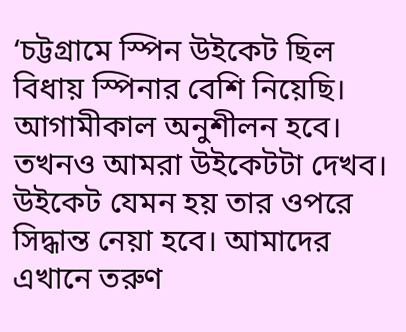‘চট্টগ্রামে স্পিন উইকেট ছিল বিধায় স্পিনার বেশি নিয়েছি। আগামীকাল অনুশীলন হবে। তখনও আমরা উইকেটটা দেখব। উইকেট যেমন হয় তার ওপরে সিদ্ধান্ত নেয়া হবে। আমাদের এখানে তরুণ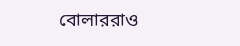বোলাররাও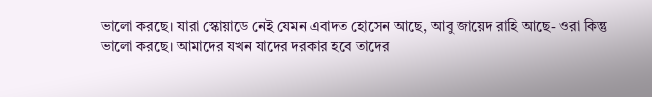ভালো করছে। যারা স্কোয়াডে নেই যেমন এবাদত হোসেন আছে, আবু জায়েদ রাহি আছে- ওরা কিন্তু ভালো করছে। আমাদের যখন যাদের দরকার হবে তাদের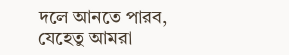দলে আনতে পারব, যেহেতু আমরা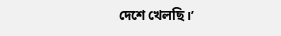দেশে খেলছি।’